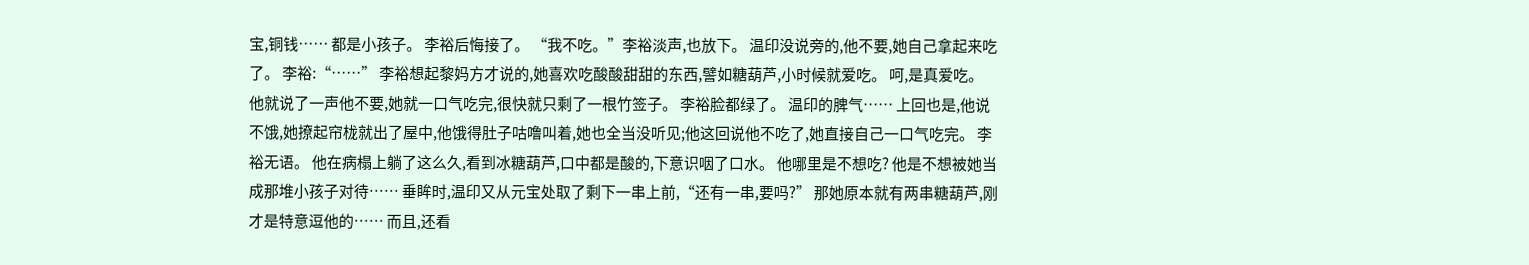宝,铜钱…… 都是小孩子。 李裕后悔接了。 “我不吃。”李裕淡声,也放下。 温印没说旁的,他不要,她自己拿起来吃了。 李裕:“……” 李裕想起黎妈方才说的,她喜欢吃酸酸甜甜的东西,譬如糖葫芦,小时候就爱吃。 呵,是真爱吃。 他就说了一声他不要,她就一口气吃完,很快就只剩了一根竹签子。 李裕脸都绿了。 温印的脾气…… 上回也是,他说不饿,她撩起帘栊就出了屋中,他饿得肚子咕噜叫着,她也全当没听见;他这回说他不吃了,她直接自己一口气吃完。 李裕无语。 他在病榻上躺了这么久,看到冰糖葫芦,口中都是酸的,下意识咽了口水。 他哪里是不想吃? 他是不想被她当成那堆小孩子对待…… 垂眸时,温印又从元宝处取了剩下一串上前,“还有一串,要吗?” 那她原本就有两串糖葫芦,刚才是特意逗他的…… 而且,还看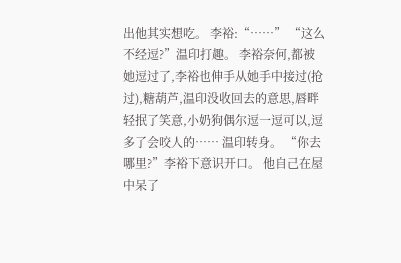出他其实想吃。 李裕:“……” “这么不经逗?”温印打趣。 李裕奈何,都被她逗过了,李裕也伸手从她手中接过(抢过),糖葫芦,温印没收回去的意思,唇畔轻抿了笑意,小奶狗偶尔逗一逗可以,逗多了会咬人的…… 温印转身。 “你去哪里?”李裕下意识开口。 他自己在屋中呆了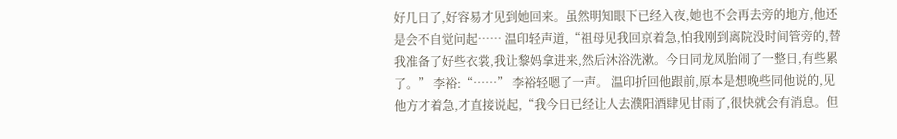好几日了,好容易才见到她回来。虽然明知眼下已经入夜,她也不会再去旁的地方,他还是会不自觉问起…… 温印轻声道,“祖母见我回京着急,怕我刚到离院没时间管旁的,替我准备了好些衣裳,我让黎妈拿进来,然后沐浴洗漱。今日同龙凤胎闹了一整日,有些累了。” 李裕:“……” 李裕轻嗯了一声。 温印折回他跟前,原本是想晚些同他说的,见他方才着急,才直接说起,“我今日已经让人去濮阳酒肆见甘雨了,很快就会有消息。但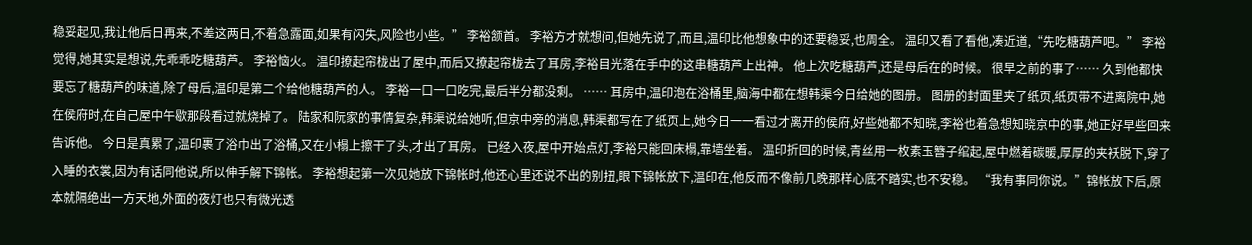稳妥起见,我让他后日再来,不差这两日,不着急露面,如果有闪失,风险也小些。” 李裕颔首。 李裕方才就想问,但她先说了,而且,温印比他想象中的还要稳妥,也周全。 温印又看了看他,凑近道,“先吃糖葫芦吧。” 李裕觉得,她其实是想说,先乖乖吃糖葫芦。 李裕恼火。 温印撩起帘栊出了屋中,而后又撩起帘栊去了耳房,李裕目光落在手中的这串糖葫芦上出神。 他上次吃糖葫芦,还是母后在的时候。 很早之前的事了…… 久到他都快要忘了糖葫芦的味道,除了母后,温印是第二个给他糖葫芦的人。 李裕一口一口吃完,最后半分都没剩。 …… 耳房中,温印泡在浴桶里,脑海中都在想韩渠今日给她的图册。 图册的封面里夹了纸页,纸页带不进离院中,她在侯府时,在自己屋中午歇那段看过就烧掉了。 陆家和阮家的事情复杂,韩渠说给她听,但京中旁的消息,韩渠都写在了纸页上,她今日一一看过才离开的侯府,好些她都不知晓,李裕也着急想知晓京中的事,她正好早些回来告诉他。 今日是真累了,温印裹了浴巾出了浴桶,又在小榻上擦干了头,才出了耳房。 已经入夜,屋中开始点灯,李裕只能回床榻,靠墙坐着。 温印折回的时候,青丝用一枚素玉簪子绾起,屋中燃着碳暖,厚厚的夹袄脱下,穿了入睡的衣裳,因为有话同他说,所以伸手解下锦帐。 李裕想起第一次见她放下锦帐时,他还心里还说不出的别扭,眼下锦帐放下,温印在,他反而不像前几晚那样心底不踏实,也不安稳。 “我有事同你说。”锦帐放下后,原本就隔绝出一方天地,外面的夜灯也只有微光透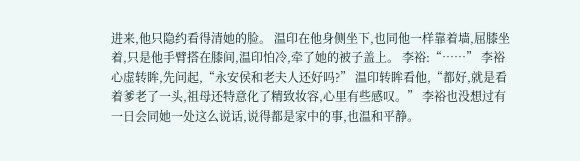进来,他只隐约看得清她的脸。 温印在他身侧坐下,也同他一样靠着墙,屈膝坐着,只是他手臂搭在膝间,温印怕冷,牵了她的被子盖上。 李裕:“……” 李裕心虚转眸,先问起,“永安侯和老夫人还好吗?” 温印转眸看他,“都好,就是看着爹老了一头,祖母还特意化了精致妆容,心里有些感叹。” 李裕也没想过有一日会同她一处这么说话,说得都是家中的事,也温和平静。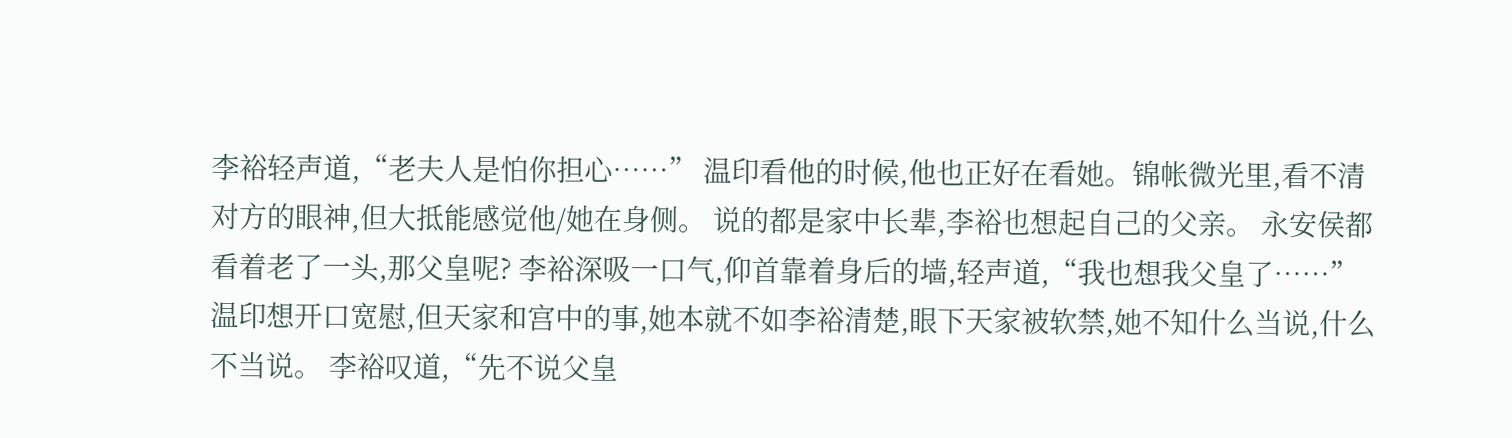李裕轻声道,“老夫人是怕你担心……” 温印看他的时候,他也正好在看她。锦帐微光里,看不清对方的眼神,但大抵能感觉他/她在身侧。 说的都是家中长辈,李裕也想起自己的父亲。 永安侯都看着老了一头,那父皇呢? 李裕深吸一口气,仰首靠着身后的墙,轻声道,“我也想我父皇了……” 温印想开口宽慰,但天家和宫中的事,她本就不如李裕清楚,眼下天家被软禁,她不知什么当说,什么不当说。 李裕叹道,“先不说父皇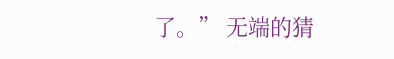了。” 无端的猜